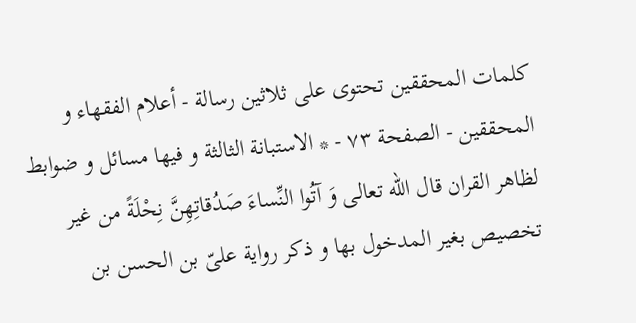كلمات المحققين تحتوی علی ثلاثین رسالة - أعلام الفقهاء و المحققین - الصفحة ٧٣ - * الاستبانة الثالثة و فيها مسائل و ضوابط
لظاهر القران قال اللّه تعالى وَ آتُوا النِّساءَ صَدُقاتِهِنَّ نِحْلَةً من غير تخصيص بغير المدخول بها و ذكر رواية علىّ بن الحسن بن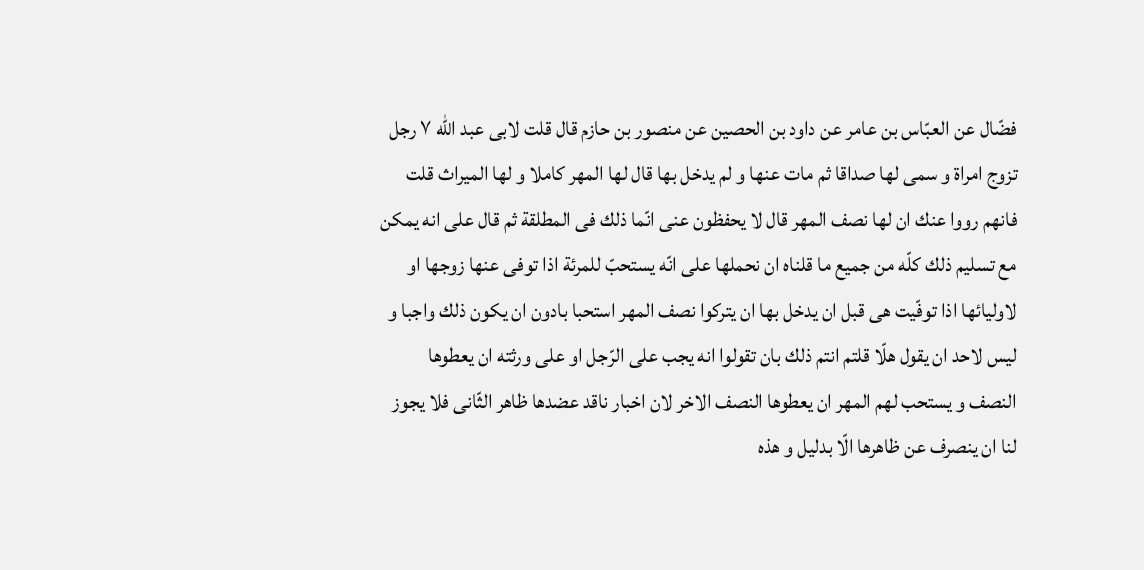فضّال عن العبّاس بن عامر عن داود بن الحصين عن منصور بن حازم قال قلت لابى عبد اللّه ٧ رجل تزوج امراة و سمى لها صداقا ثم مات عنها و لم يدخل بها قال لها المهر كاملا و لها الميراث قلت فانهم رووا عنك ان لها نصف المهر قال لا يحفظون عنى انّما ذلك فى المطلقة ثم قال على انه يمكن مع تسليم ذلك كلّه من جميع ما قلناه ان نحملها على انّه يستحبّ للمرئة اذا توفى عنها زوجها او لاوليائها اذا توفّيت هى قبل ان يدخل بها ان يتركوا نصف المهر استحبا بادون ان يكون ذلك واجبا و ليس لاحد ان يقول هلّا قلتم انتم ذلك بان تقولوا انه يجب على الرّجل او على ورثته ان يعطوها النصف و يستحب لهم المهر ان يعطوها النصف الاخر لان اخبار ناقد عضدها ظاهر الثّانى فلا يجوز لنا ان ينصرف عن ظاهرها الّا بدليل و هذه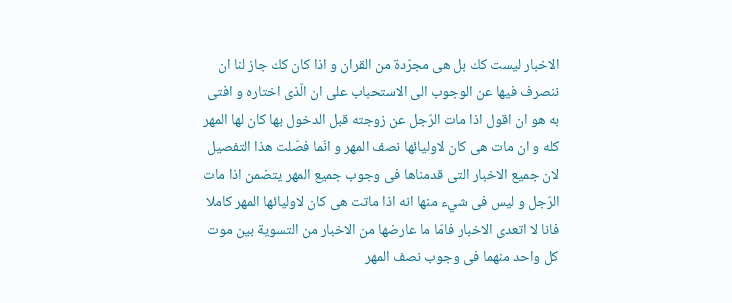الاخبار ليست كك بل هى مجرّدة من القران و اذا كان كك جاز لنا ان ننصرف فيها عن الوجوب الى الاستحباب على ان الّذى اختاره و افتى به هو ان اقول اذا مات الرّجل عن زوجته قبل الدخول بها كان لها المهر كله و ان مات هى كان لاوليائها نصف المهر و انّما فصّلت هذا التفصيل لان جميع الاخبار التى قدمناها فى وجوب جميع المهر يتضمن اذا مات الرّجل و ليس فى شيء منها انه اذا ماتت هى كان لاوليائها المهر كاملا فانا لا اتعدى الاخبار فامّا ما عارضها من الاخبار من التسوية بين موت كل واحد منهما فى وجوب نصف المهر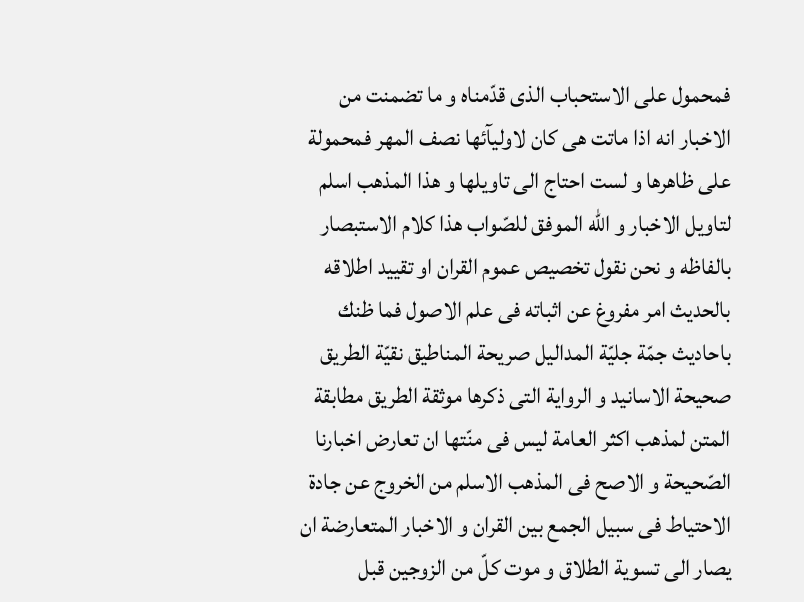فمحمول على الاستحباب الذى قدّمناه و ما تضمنت من الاخبار انه اذا ماتت هى كان لاوليآئها نصف المهر فمحمولة على ظاهرها و لست احتاج الى تاويلها و هذا المذهب اسلم لتاويل الاخبار و اللّه الموفق للصّواب هذا كلام الاستبصار بالفاظه و نحن نقول تخصيص عموم القران او تقييد اطلاقه بالحديث امر مفروغ عن اثباته فى علم الاصول فما ظنك باحاديث جمّة جليّة المداليل صريحة المناطيق نقيّة الطريق صحيحة الاسانيد و الرواية التى ذكرها موثقة الطريق مطابقة المتن لمذهب اكثر العامة ليس فى منّتها ان تعارض اخبارنا الصّحيحة و الاصح فى المذهب الاسلم من الخروج عن جادة الاحتياط فى سبيل الجمع بين القران و الاخبار المتعارضة ان يصار الى تسوية الطلاق و موت كلّ من الزوجين قبل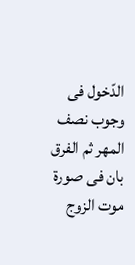الدّخول فى وجوب نصف المهر ثم الفرق بان فى صورة موت الزوج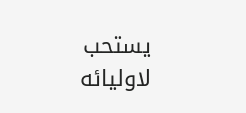يستحب لاوليائه